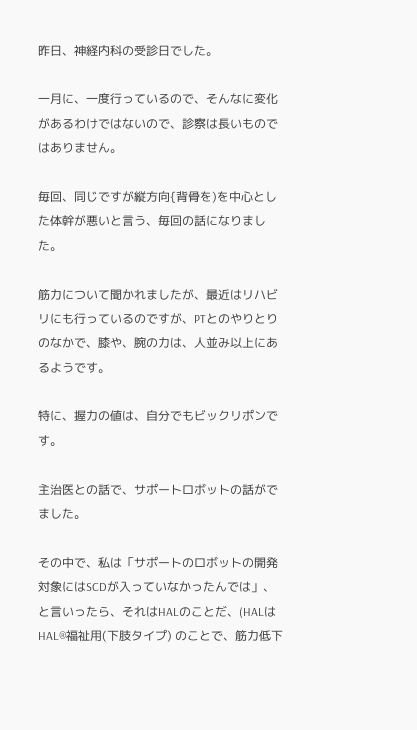昨日、神経内科の受診日でした。

一月に、一度行っているので、そんなに変化があるわけではないので、診察は長いものではありません。

毎回、同じですが縦方向{背骨を)を中心とした体幹が悪いと言う、毎回の話になりました。

筋力について聞かれましたが、最近はリハビリにも行っているのですが、PTとのやりとりのなかで、膝や、腕の力は、人並み以上にあるようです。

特に、握力の値は、自分でもビックリポンです。

主治医との話で、サポートロボットの話がでました。

その中で、私は「サポートのロボットの開発対象にはSCDが入っていなかったんでは」、と言いったら、それはHALのことだ、(HALはHAL®福祉用(下肢タイプ) のことで、筋力低下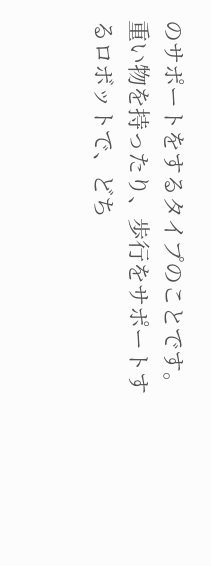のサポートをするタイプのことです。
重い物を持ったり、歩行をサポートするロボットで、どち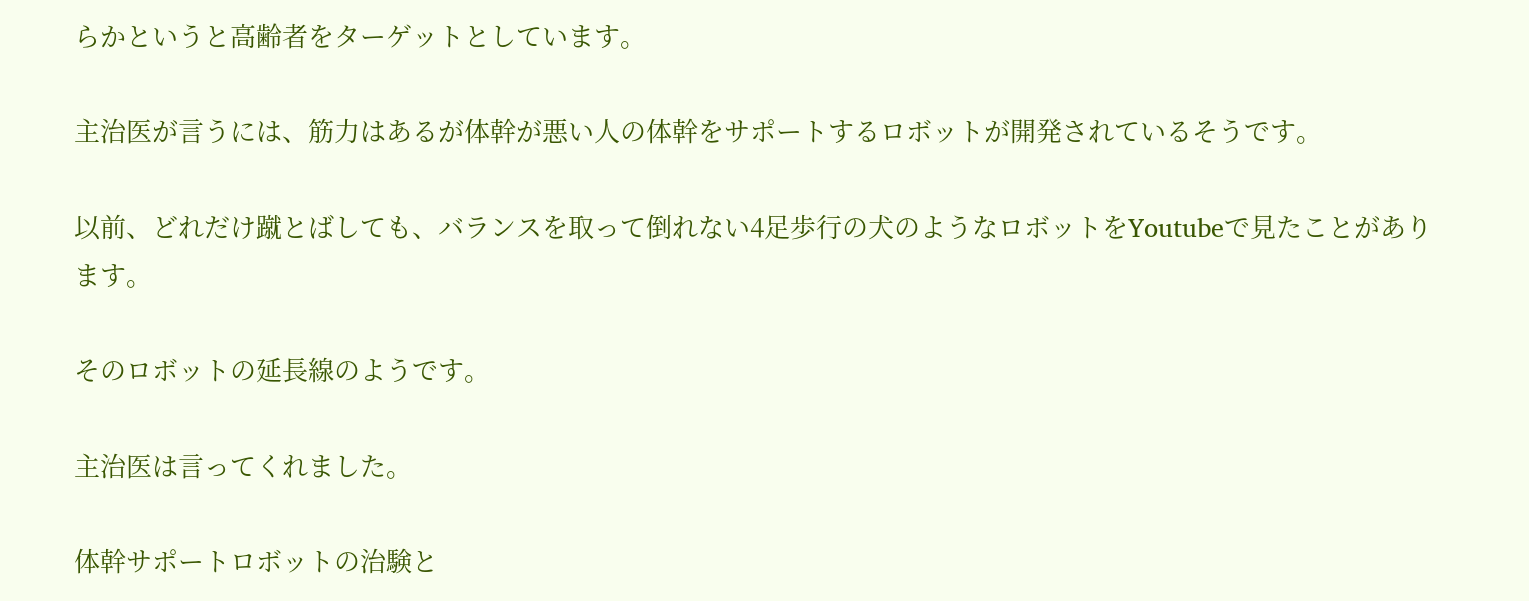らかというと高齢者をターゲットとしています。

主治医が言うには、筋力はあるが体幹が悪い人の体幹をサポートするロボットが開発されているそうです。

以前、どれだけ蹴とばしても、バランスを取って倒れない4足歩行の犬のようなロボットをYoutubeで見たことがあります。

そのロボットの延長線のようです。

主治医は言ってくれました。

体幹サポートロボットの治験と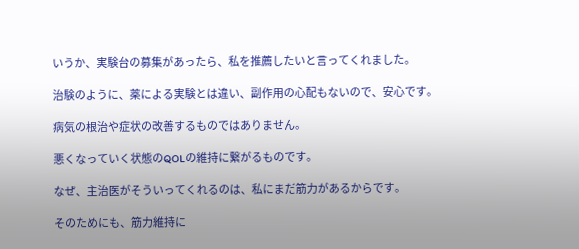いうか、実験台の募集があったら、私を推薦したいと言ってくれました。

治験のように、薬による実験とは違い、副作用の心配もないので、安心です。

病気の根治や症状の改善するものではありません。

悪くなっていく状態のQOLの維持に繋がるものです。

なぜ、主治医がそういってくれるのは、私にまだ筋力があるからです。

そのためにも、筋力維持に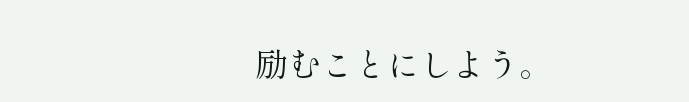励むことにしよう。